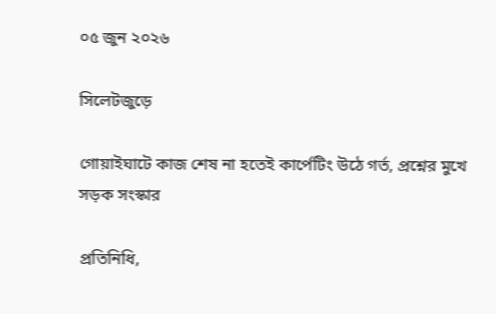০৫ জুন ২০২৬

সিলেটজুড়ে

গোয়াইঘাটে কাজ শেষ না হতেই কার্পেটিং উঠে গর্ত, প্রশ্নের মুখে সড়ক সংস্কার

প্রতিনিধি,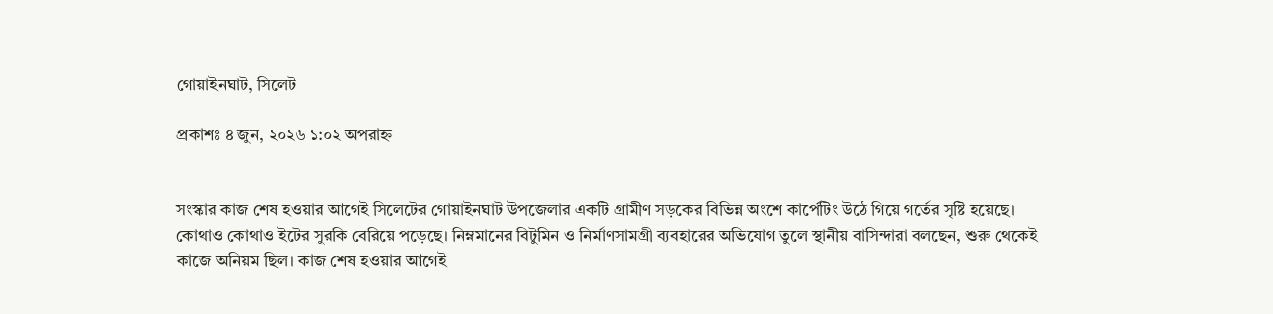গোয়াইনঘাট, সিলেট

প্রকাশঃ ৪ জুন, ২০২৬ ১:০২ অপরাহ্ন


সংস্কার কাজ শেষ হওয়ার আগেই সিলেটের গোয়াইনঘাট উপজেলার একটি গ্রামীণ সড়কের বিভিন্ন অংশে কার্পেটিং উঠে গিয়ে গর্তের সৃষ্টি হয়েছে। কোথাও কোথাও ইটের সুরকি বেরিয়ে পড়েছে। নিম্নমানের বিটুমিন ও নির্মাণসামগ্রী ব্যবহারের অভিযোগ তুলে স্থানীয় বাসিন্দারা বলছেন, শুরু থেকেই কাজে অনিয়ম ছিল। কাজ শেষ হওয়ার আগেই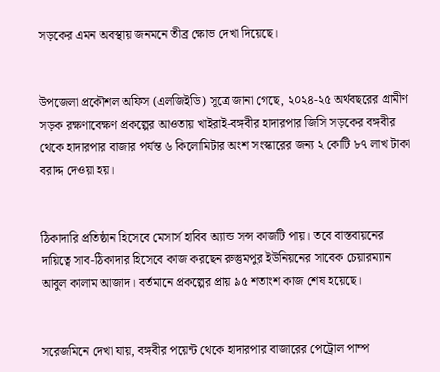সড়কের এমন অবস্থায় জনমনে তীব্র ক্ষোভ দেখা দিয়েছে।


উপজেলা প্রকৌশল অফিস (এলজিইডি) সূত্রে জানা গেছে, ২০২৪-২৫ অর্থবছরের গ্রামীণ সড়ক রক্ষণাবেক্ষণ প্রকল্পের আওতায় খাইরাই-বঙ্গবীর হাদারপার জিসি সড়কের বঙ্গবীর থেকে হাদারপার বাজার পর্যন্ত ৬ কিলোমিটার অংশ সংস্কারের জন্য ২ কোটি ৮৭ লাখ টাকা বরাদ্দ দেওয়া হয়।


ঠিকাদারি প্রতিষ্ঠান হিসেবে মেসার্স হাবিব অ্যান্ড সন্স কাজটি পায়। তবে বাস্তবায়নের দায়িত্বে সাব-ঠিকাদার হিসেবে কাজ করছেন রুস্তুমপুর ইউনিয়নের সাবেক চেয়ারম্যান আবুল কালাম আজাদ। বর্তমানে প্রকল্পের প্রায় ৯৫ শতাংশ কাজ শেষ হয়েছে।


সরেজমিনে দেখা যায়, বঙ্গবীর পয়েন্ট থেকে হাদারপার বাজারের পেট্রোল পাম্প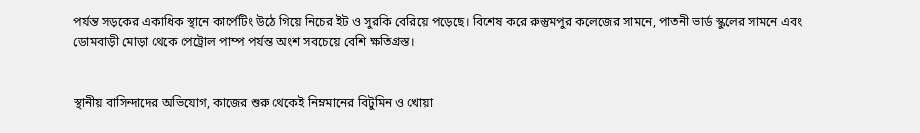পর্যন্ত সড়কের একাধিক স্থানে কার্পেটিং উঠে গিয়ে নিচের ইট ও সুরকি বেরিয়ে পড়েছে। বিশেষ করে রুস্তুমপুর কলেজের সামনে, পাতনী ভার্ড স্কুলের সামনে এবং ডোমবাড়ী মোড়া থেকে পেট্রোল পাম্প পর্যন্ত অংশ সবচেয়ে বেশি ক্ষতিগ্রস্ত।


স্থানীয় বাসিন্দাদের অভিযোগ, কাজের শুরু থেকেই নিম্নমানের বিটুমিন ও খোয়া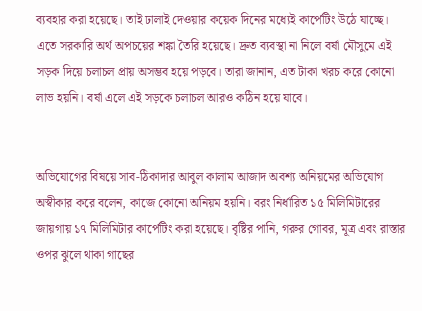ব্যবহার করা হয়েছে। তাই ঢালাই দেওয়ার কয়েক দিনের মধ্যেই কার্পেটিং উঠে যাচ্ছে। এতে সরকারি অর্থ অপচয়ের শঙ্কা তৈরি হয়েছে। দ্রুত ব্যবস্থা না নিলে বর্ষা মৌসুমে এই সড়ক দিয়ে চলাচল প্রায় অসম্ভব হয়ে পড়বে। তারা জানান, এত টাকা খরচ করে কোনো লাভ হয়নি। বর্ষা এলে এই সড়কে চলাচল আরও কঠিন হয়ে যাবে।


অভিযোগের বিষয়ে সাব-ঠিকাদার আবুল কালাম আজাদ অবশ্য অনিয়মের অভিযোগ অস্বীকার করে বলেন, কাজে কোনো অনিয়ম হয়নি। বরং নির্ধারিত ১৫ মিলিমিটারের জায়গায় ১৭ মিলিমিটার কার্পেটিং করা হয়েছে। বৃষ্টির পানি, গরুর গোবর, মূত্র এবং রাস্তার ওপর ঝুলে থাকা গাছের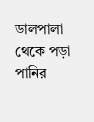ডালপালা থেকে পড়া পানির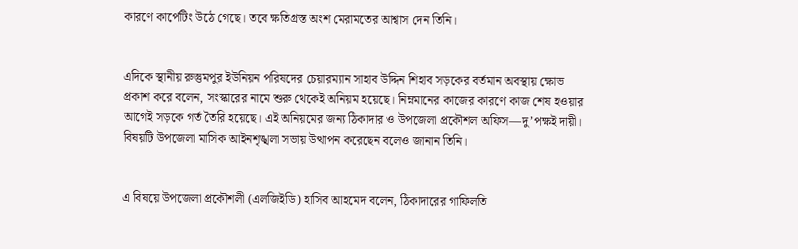কারণে কার্পেটিং উঠে গেছে। তবে ক্ষতিগ্রস্ত অংশ মেরামতের আশ্বাস দেন তিনি।


এদিকে স্থানীয় রুস্তুমপুর ইউনিয়ন পরিষদের চেয়ারম্যান সাহাব উদ্দিন শিহাব সড়কের বর্তমান অবস্থায় ক্ষোভ প্রকাশ করে বলেন, সংস্কারের নামে শুরু থেকেই অনিয়ম হয়েছে। নিম্নমানের কাজের কারণে কাজ শেষ হওয়ার আগেই সড়কে গর্ত তৈরি হয়েছে। এই অনিয়মের জন্য ঠিকাদার ও উপজেলা প্রকৌশল অফিস—দু’পক্ষই দায়ী। বিষয়টি উপজেলা মাসিক আইনশৃঙ্খলা সভায় উত্থাপন করেছেন বলেও জানান তিনি।


এ বিষয়ে উপজেলা প্রকৌশলী (এলজিইডি) হাসিব আহমেদ বলেন, ঠিকাদারের গাফিলতি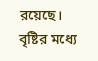রয়েছে। বৃষ্টির মধ্যে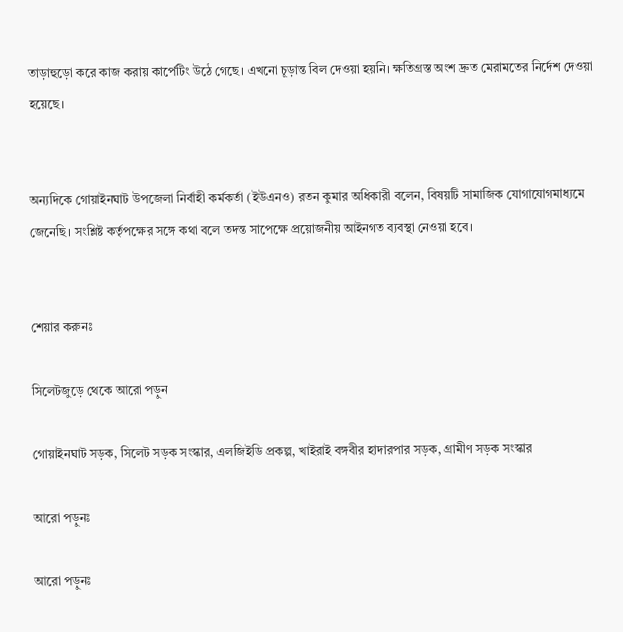তাড়াহুড়ো করে কাজ করায় কার্পেটিং উঠে গেছে। এখনো চূড়ান্ত বিল দেওয়া হয়নি। ক্ষতিগ্রস্ত অংশ দ্রুত মেরামতের নির্দেশ দেওয়া হয়েছে।


অন্যদিকে গোয়াইনঘাট উপজেলা নির্বাহী কর্মকর্তা (ইউএনও) রতন কুমার অধিকারী বলেন, বিষয়টি সামাজিক যোগাযোগমাধ্যমে জেনেছি। সংশ্লিষ্ট কর্তৃপক্ষের সঙ্গে কথা বলে তদন্ত সাপেক্ষে প্রয়োজনীয় আইনগত ব্যবস্থা নেওয়া হবে।


শেয়ার করুনঃ

সিলেটজুড়ে থেকে আরো পড়ুন

গোয়াইনঘাট সড়ক, সিলেট সড়ক সংস্কার, এলজিইডি প্রকল্প, খাইরাই বঙ্গবীর হাদারপার সড়ক, গ্রামীণ সড়ক সংস্কার

আরো পড়ুনঃ

আরো পড়ুনঃ